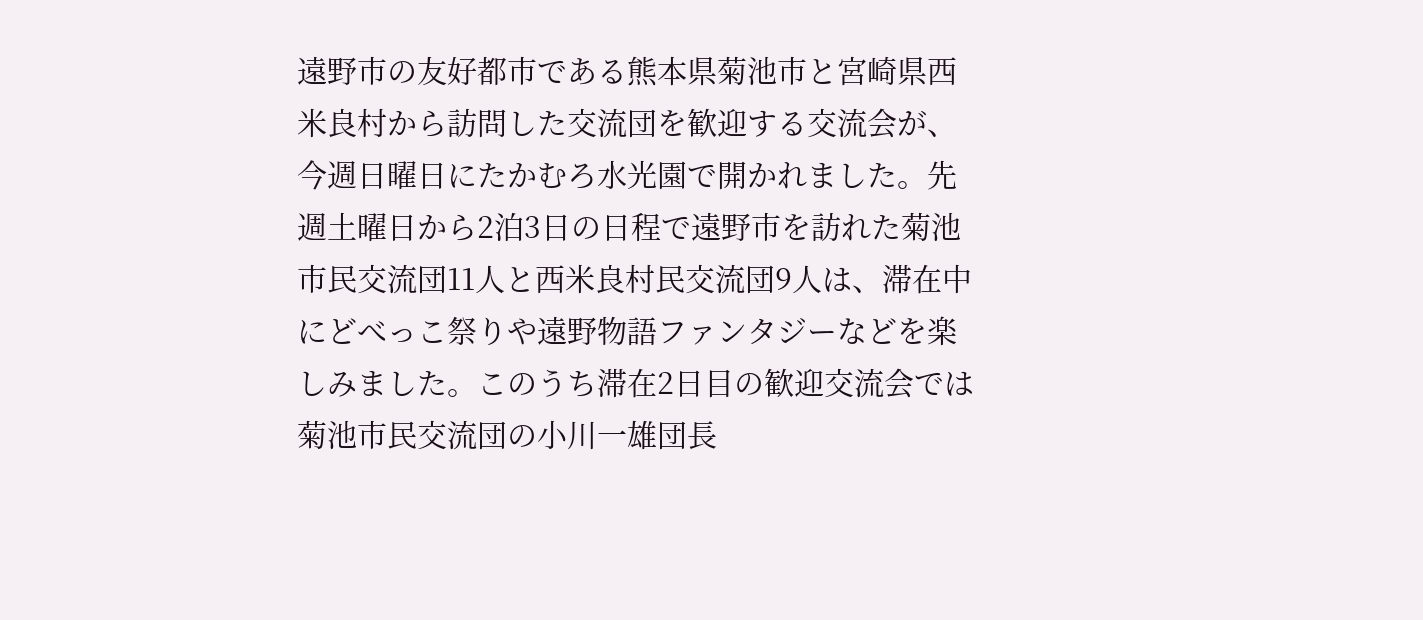遠野市の友好都市である熊本県菊池市と宮崎県西米良村から訪問した交流団を歓迎する交流会が、今週日曜日にたかむろ水光園で開かれました。先週土曜日から2泊3日の日程で遠野市を訪れた菊池市民交流団11人と西米良村民交流団9人は、滞在中にどべっこ祭りや遠野物語ファンタジーなどを楽しみました。このうち滞在2日目の歓迎交流会では菊池市民交流団の小川一雄団長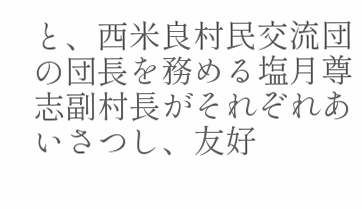と、西米良村民交流団の団長を務める塩月尊志副村長がそれぞれあいさつし、友好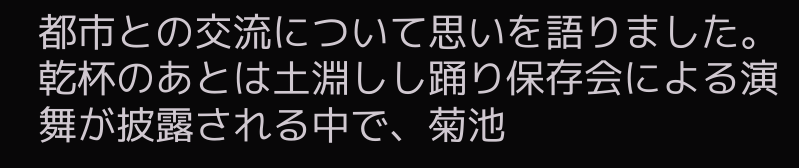都市との交流について思いを語りました。乾杯のあとは土淵しし踊り保存会による演舞が披露される中で、菊池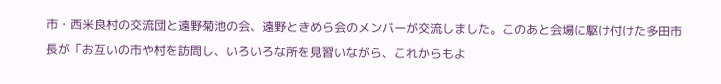市・西米良村の交流団と遠野菊池の会、遠野ときめら会のメンバーが交流しました。このあと会場に駆け付けた多田市長が「お互いの市や村を訪問し、いろいろな所を見習いながら、これからもよ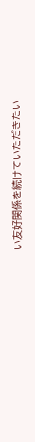い友好関係を続けていただきたい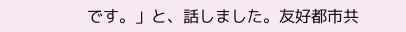です。」と、話しました。友好都市共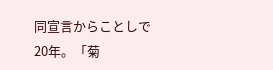同宣言からことしで20年。「菊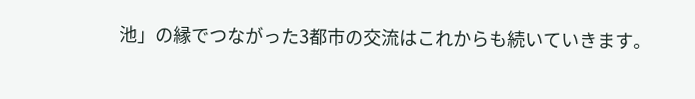池」の縁でつながった3都市の交流はこれからも続いていきます。